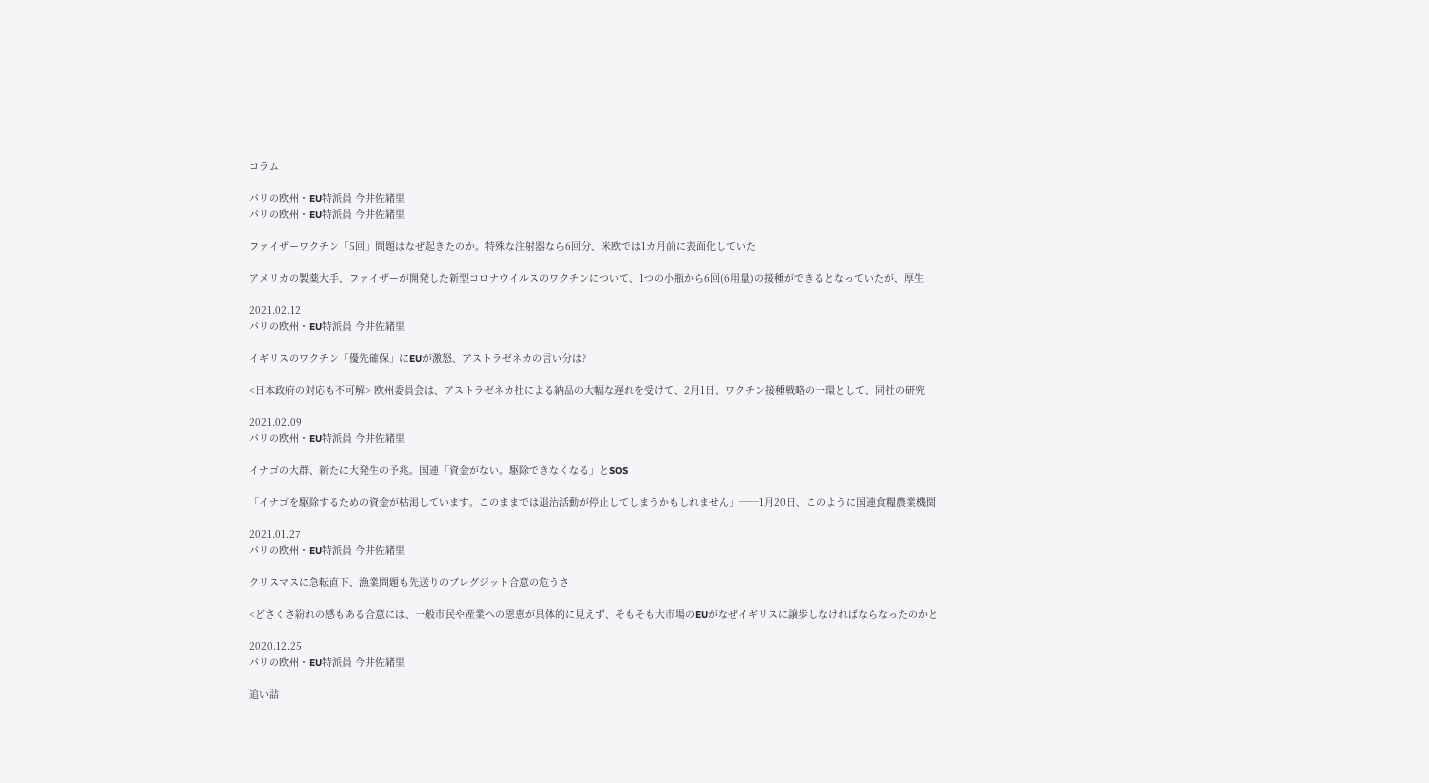コラム

パリの欧州・EU特派員 今井佐緒里
パリの欧州・EU特派員 今井佐緒里

ファイザーワクチン「5回」問題はなぜ起きたのか。特殊な注射器なら6回分、米欧では1カ月前に表面化していた

アメリカの製薬大手、ファイザーが開発した新型コロナウイルスのワクチンについて、1つの小瓶から6回(6用量)の接種ができるとなっていたが、厚生

2021.02.12
パリの欧州・EU特派員 今井佐緒里

イギリスのワクチン「優先確保」にEUが激怒、アストラゼネカの言い分は?

<日本政府の対応も不可解> 欧州委員会は、アストラゼネカ社による納品の大幅な遅れを受けて、2月1日、ワクチン接種戦略の一環として、同社の研究

2021.02.09
パリの欧州・EU特派員 今井佐緒里

イナゴの大群、新たに大発生の予兆。国連「資金がない。駆除できなくなる」とSOS

「イナゴを駆除するための資金が枯渇しています。このままでは退治活動が停止してしまうかもしれません」──1月20日、このように国連食糧農業機関

2021.01.27
パリの欧州・EU特派員 今井佐緒里

クリスマスに急転直下、漁業問題も先送りのブレグジット合意の危うさ

<どさくさ紛れの感もある合意には、一般市民や産業への恩恵が具体的に見えず、そもそも大市場のEUがなぜイギリスに譲歩しなければならなったのかと

2020.12.25
パリの欧州・EU特派員 今井佐緒里

追い詰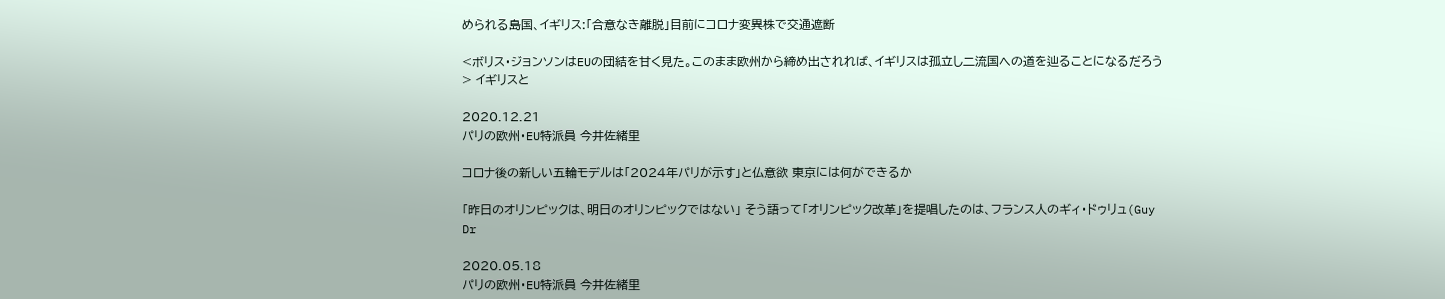められる島国、イギリス:「合意なき離脱」目前にコロナ変異株で交通遮断

<ボリス・ジョンソンはEUの団結を甘く見た。このまま欧州から締め出されれば、イギリスは孤立し二流国への道を辿ることになるだろう> イギリスと

2020.12.21
パリの欧州・EU特派員 今井佐緒里

コロナ後の新しい五輪モデルは「2024年パリが示す」と仏意欲 東京には何ができるか

「昨日のオリンピックは、明日のオリンピックではない」 そう語って「オリンピック改革」を提唱したのは、フランス人のギィ・ドゥリュ(Guy Dr

2020.05.18
パリの欧州・EU特派員 今井佐緒里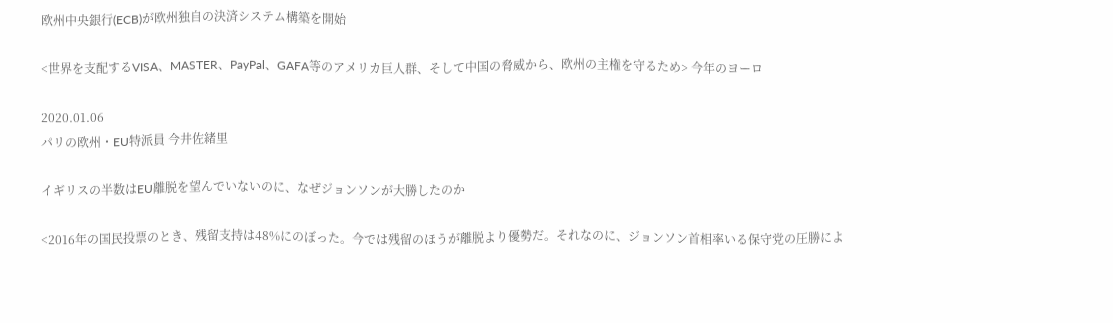欧州中央銀行(ECB)が欧州独自の決済システム構築を開始

<世界を支配するVISA、MASTER、PayPal、GAFA等のアメリカ巨人群、そして中国の脅威から、欧州の主権を守るため> 今年のヨーロ

2020.01.06
パリの欧州・EU特派員 今井佐緒里

イギリスの半数はEU離脱を望んでいないのに、なぜジョンソンが大勝したのか

<2016年の国民投票のとき、残留支持は48%にのぼった。今では残留のほうが離脱より優勢だ。それなのに、ジョンソン首相率いる保守党の圧勝によ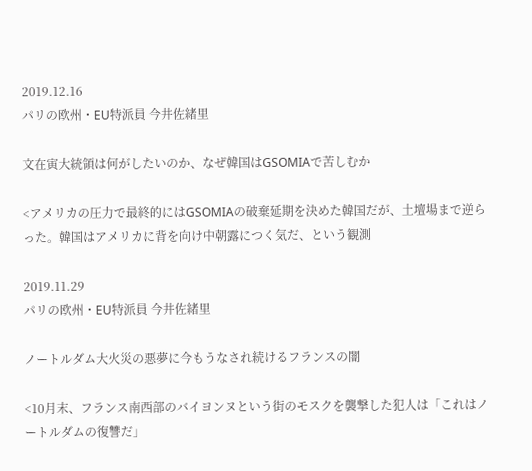2019.12.16
パリの欧州・EU特派員 今井佐緒里

文在寅大統領は何がしたいのか、なぜ韓国はGSOMIAで苦しむか

<アメリカの圧力で最終的にはGSOMIAの破棄延期を決めた韓国だが、土壇場まで逆らった。韓国はアメリカに背を向け中朝露につく気だ、という観測

2019.11.29
パリの欧州・EU特派員 今井佐緒里

ノートルダム大火災の悪夢に今もうなされ続けるフランスの闇

<10月末、フランス南西部のバイヨンヌという街のモスクを襲撃した犯人は「これはノートルダムの復讐だ」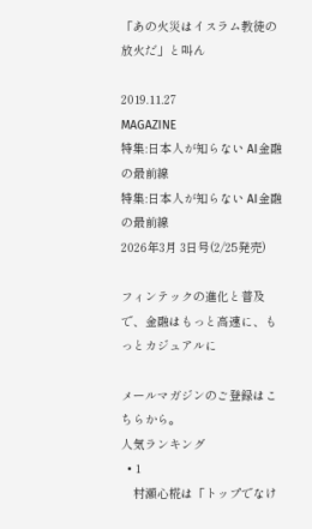「あの火災はイスラム教徒の放火だ」と叫ん

2019.11.27
MAGAZINE
特集:日本人が知らない AI金融の最前線
特集:日本人が知らない AI金融の最前線
2026年3月 3日号(2/25発売)

フィンテックの進化と普及で、金融はもっと高速に、もっとカジュアルに

メールマガジンのご登録はこちらから。
人気ランキング
  • 1
    村瀬心椛は「トップでなけ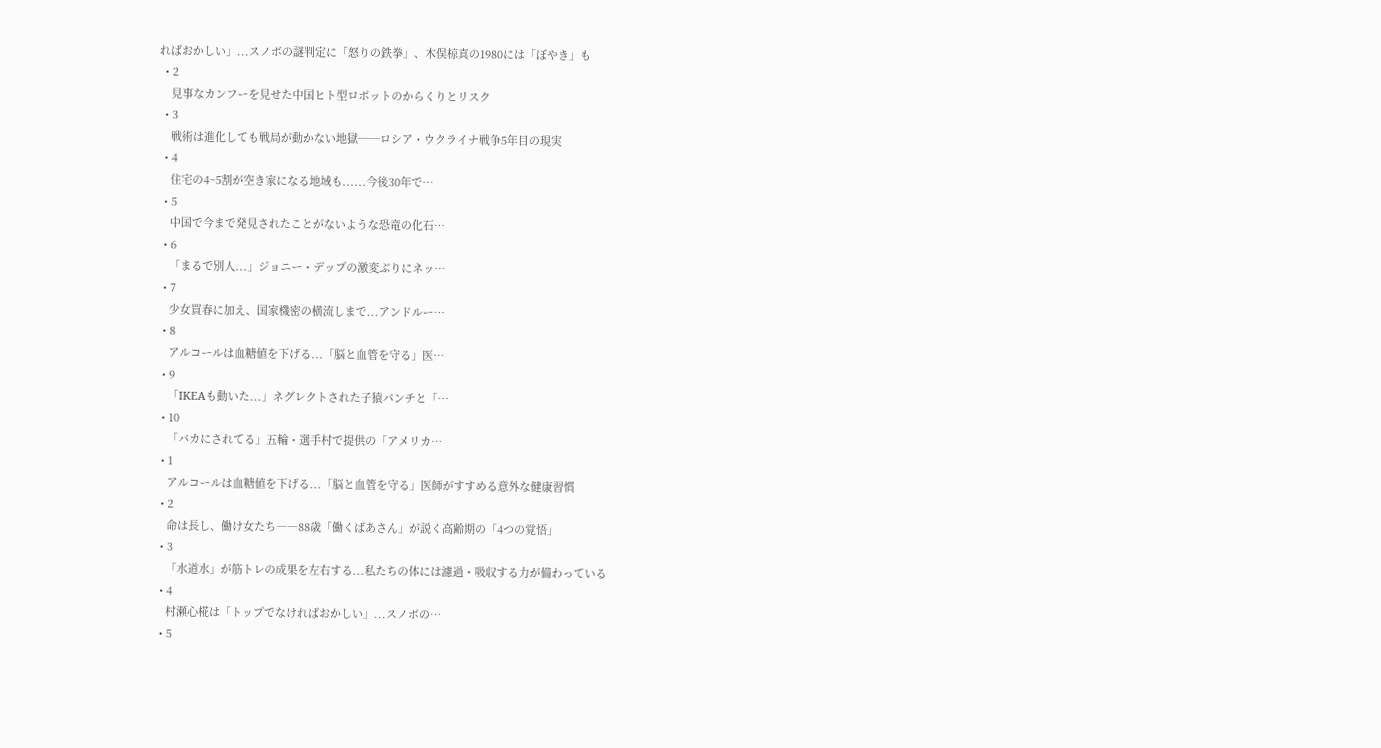ればおかしい」...スノボの謎判定に「怒りの鉄拳」、木俣椋真の1980には「ぼやき」も
  • 2
    見事なカンフーを見せた中国ヒト型ロボットのからくりとリスク
  • 3
    戦術は進化しても戦局が動かない地獄──ロシア・ウクライナ戦争5年目の現実
  • 4
    住宅の4~5割が空き家になる地域も......今後30年で…
  • 5
    中国で今まで発見されたことがないような恐竜の化石…
  • 6
    「まるで別人...」ジョニー・デップの激変ぶりにネッ…
  • 7
    少女買春に加え、国家機密の横流しまで...アンドルー…
  • 8
    アルコールは血糖値を下げる...「脳と血管を守る」医…
  • 9
    「IKEAも動いた...」ネグレクトされた子猿パンチと「…
  • 10
    「バカにされてる」五輪・選手村で提供の「アメリカ…
  • 1
    アルコールは血糖値を下げる...「脳と血管を守る」医師がすすめる意外な健康習慣
  • 2
    命は長し、働け女たち――88歳「働くばあさん」が説く高齢期の「4つの覚悟」
  • 3
    「水道水」が筋トレの成果を左右する...私たちの体には濾過・吸収する力が備わっている
  • 4
    村瀬心椛は「トップでなければおかしい」...スノボの…
  • 5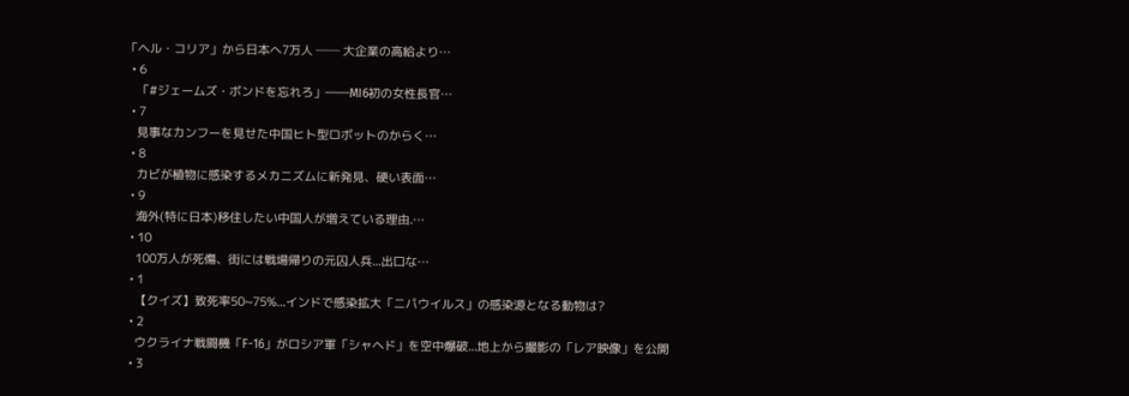「ヘル・コリア」から日本へ7万人 ── 大企業の高給より…
  • 6
    「#ジェームズ・ボンドを忘れろ」――MI6初の女性長官…
  • 7
    見事なカンフーを見せた中国ヒト型ロボットのからく…
  • 8
    カビが植物に感染するメカニズムに新発見、硬い表面…
  • 9
    海外(特に日本)移住したい中国人が増えている理由.…
  • 10
    100万人が死傷、街には戦場帰りの元囚人兵...出口な…
  • 1
    【クイズ】致死率50~75%...インドで感染拡大「ニパウイルス」の感染源となる動物は?
  • 2
    ウクライナ戦闘機「F-16」がロシア軍「シャヘド」を空中爆破...地上から撮影の「レア映像」を公開
  • 3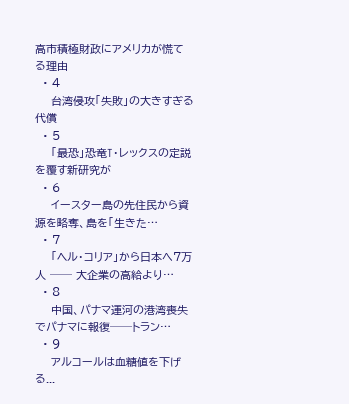高市積極財政にアメリカが慌てる理由
  • 4
    台湾侵攻「失敗」の大きすぎる代償
  • 5
    「最恐」恐竜T・レックスの定説を覆す新研究が
  • 6
    イースター島の先住民から資源を略奪、島を「生きた…
  • 7
    「ヘル・コリア」から日本へ7万人 ── 大企業の高給より…
  • 8
    中国、パナマ運河の港湾喪失でパナマに報復──トラン…
  • 9
    アルコールは血糖値を下げる...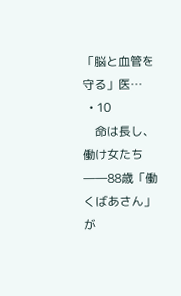「脳と血管を守る」医…
  • 10
    命は長し、働け女たち――88歳「働くばあさん」が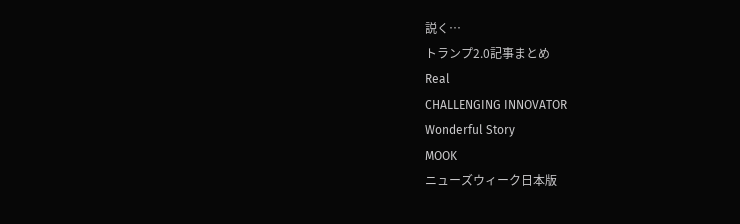説く…
トランプ2.0記事まとめ
Real
CHALLENGING INNOVATOR
Wonderful Story
MOOK
ニューズウィーク日本版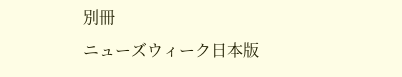別冊
ニューズウィーク日本版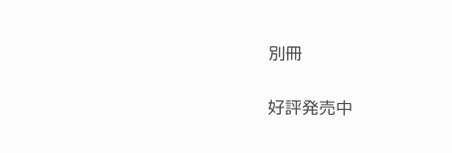別冊

好評発売中